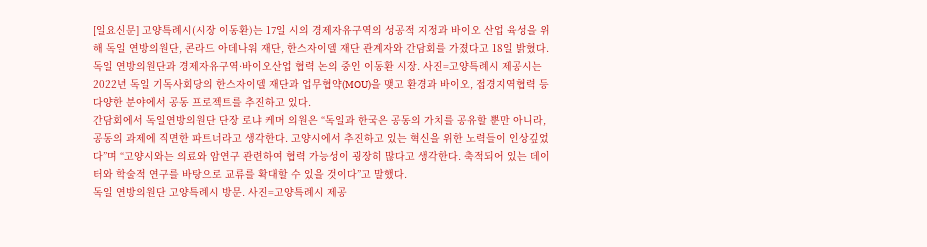[일요신문] 고양특례시(시장 이동환)는 17일 시의 경제자유구역의 성공적 지정과 바이오 산업 육성을 위해 독일 연방의원단, 콘라드 아데나워 재단, 한스자이델 재단 관계자와 간담회를 가졌다고 18일 밝혔다.
독일 연방의원단과 경제자유구역·바이오산업 협력 논의 중인 이동환 시장. 사진=고양특례시 제공시는 2022년 독일 기독사회당의 한스자이델 재단과 업무협약(MOU)을 맺고 환경과 바이오, 접경지역협력 등 다양한 분야에서 공동 프로젝트를 추진하고 있다.
간담회에서 독일연방의원단 단장 로냐 케머 의원은 “독일과 한국은 공동의 가치를 공유할 뿐만 아니라, 공동의 과제에 직면한 파트너라고 생각한다. 고양시에서 추진하고 있는 혁신을 위한 노력들이 인상깊었다”며 “고양시와는 의료와 암연구 관련하여 협력 가능성이 굉장히 많다고 생각한다. 축적되어 있는 데이터와 학술적 연구를 바탕으로 교류를 확대할 수 있을 것이다”고 말했다.
독일 연방의원단 고양특례시 방문. 사진=고양특례시 제공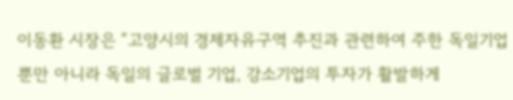이동환 시장은 “고양시의 경제자유구역 추진과 관련하여 주한 독일기업 뿐만 아니라 독일의 글로벌 기업, 강소기업의 투자가 활발하게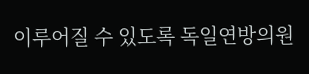이루어질 수 있도록 독일연방의원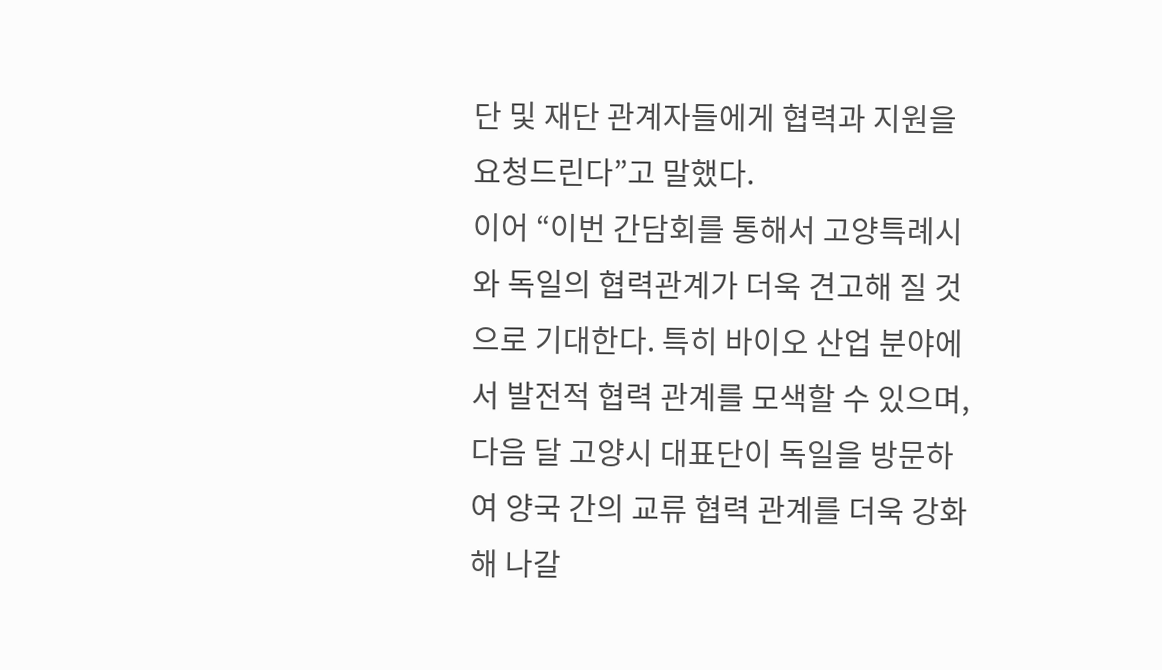단 및 재단 관계자들에게 협력과 지원을 요청드린다”고 말했다.
이어 “이번 간담회를 통해서 고양특례시와 독일의 협력관계가 더욱 견고해 질 것으로 기대한다. 특히 바이오 산업 분야에서 발전적 협력 관계를 모색할 수 있으며, 다음 달 고양시 대표단이 독일을 방문하여 양국 간의 교류 협력 관계를 더욱 강화해 나갈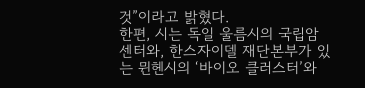것”이라고 밝혔다.
한편, 시는 독일 울름시의 국립암센터와, 한스자이델 재단본부가 있는 뮌헨시의 ‘바이오 클러스터’와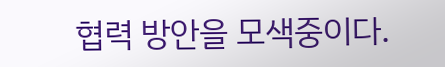협력 방안을 모색중이다.